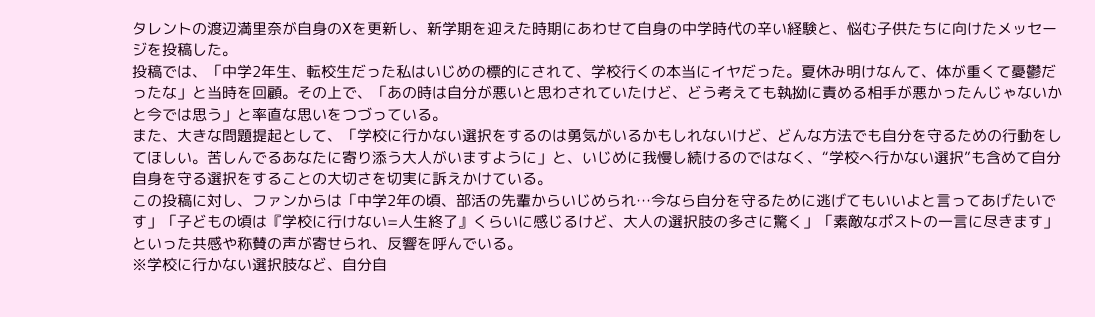タレントの渡辺満里奈が自身のXを更新し、新学期を迎えた時期にあわせて自身の中学時代の辛い経験と、悩む子供たちに向けたメッセージを投稿した。
投稿では、「中学2年生、転校生だった私はいじめの標的にされて、学校行くの本当にイヤだった。夏休み明けなんて、体が重くて憂鬱だったな」と当時を回顧。その上で、「あの時は自分が悪いと思わされていたけど、どう考えても執拗に責める相手が悪かったんじゃないかと今では思う」と率直な思いをつづっている。
また、大きな問題提起として、「学校に行かない選択をするのは勇気がいるかもしれないけど、どんな方法でも自分を守るための行動をしてほしい。苦しんでるあなたに寄り添う大人がいますように」と、いじめに我慢し続けるのではなく、“学校へ行かない選択”も含めて自分自身を守る選択をすることの大切さを切実に訴えかけている。
この投稿に対し、ファンからは「中学2年の頃、部活の先輩からいじめられ…今なら自分を守るために逃げてもいいよと言ってあげたいです」「子どもの頃は『学校に行けない=人生終了』くらいに感じるけど、大人の選択肢の多さに驚く」「素敵なポストの一言に尽きます」といった共感や称賛の声が寄せられ、反響を呼んでいる。
※学校に行かない選択肢など、自分自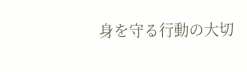身を守る行動の大切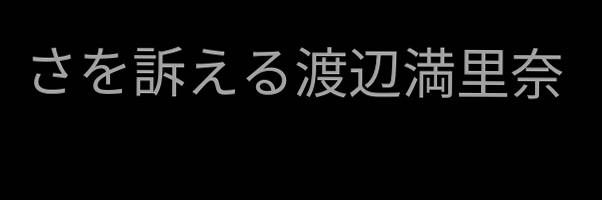さを訴える渡辺満里奈